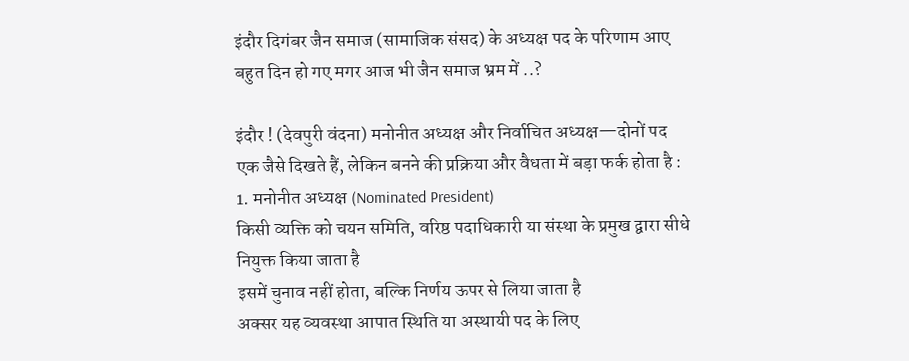इंदौर दिगंबर जैन समाज (सामाजिक संसद) के अध्यक्ष पद के परिणाम आए बहुत दिन हो गए मगर आज भी जैन समाज भ्रम में ..?

इंदौर ! (देवपुरी वंदना) मनोनीत अध्यक्ष और निर्वाचित अध्यक्ष—दोनों पद एक जैसे दिखते हैं, लेकिन बनने की प्रक्रिया और वैधता में बड़ा फर्क होता है :
1. मनोनीत अध्यक्ष (Nominated President)
किसी व्यक्ति को चयन समिति, वरिष्ठ पदाधिकारी या संस्था के प्रमुख द्वारा सीधे नियुक्त किया जाता है
इसमें चुनाव नहीं होता, बल्कि निर्णय ऊपर से लिया जाता है
अक्सर यह व्यवस्था आपात स्थिति या अस्थायी पद के लिए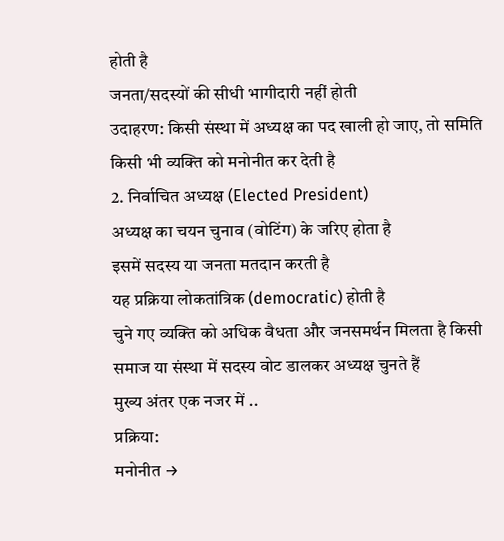होती है
जनता/सदस्यों की सीधी भागीदारी नहीं होती
उदाहरण: किसी संस्था में अध्यक्ष का पद खाली हो जाए, तो समिति किसी भी व्यक्ति को मनोनीत कर देती है
2. निर्वाचित अध्यक्ष (Elected President)
अध्यक्ष का चयन चुनाव (वोटिंग) के जरिए होता है
इसमें सदस्य या जनता मतदान करती है
यह प्रक्रिया लोकतांत्रिक (democratic) होती है
चुने गए व्यक्ति को अधिक वैधता और जनसमर्थन मिलता है किसी समाज या संस्था में सदस्य वोट डालकर अध्यक्ष चुनते हैं
मुख्य अंतर एक नजर में ..
प्रक्रिया:
मनोनीत →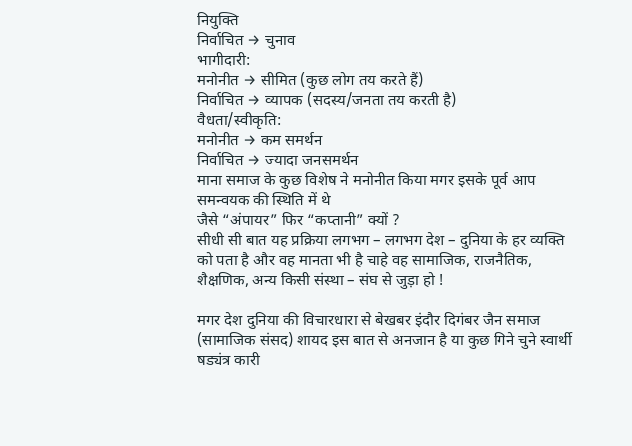नियुक्ति
निर्वाचित → चुनाव
भागीदारी:
मनोनीत → सीमित (कुछ लोग तय करते हैं)
निर्वाचित → व्यापक (सदस्य/जनता तय करती है)
वैधता/स्वीकृति:
मनोनीत → कम समर्थन
निर्वाचित → ज्यादा जनसमर्थन
माना समाज के कुछ विशेष ने मनोनीत किया मगर इसके पूर्व आप समन्वयक की स्थिति में थे
जैसे “अंपायर” फिर “कप्तानी” क्यों ?
सीधी सी बात यह प्रक्रिया लगभग – लगभग देश – दुनिया के हर व्यक्ति को पता है और वह मानता भी है चाहे वह सामाजिक, राजनैतिक, शैक्षणिक, अन्य किसी संस्था – संघ से जुड़ा हो !

मगर देश दुनिया की विचारधारा से बेखबर इंदौर दिगंबर जैन समाज (सामाजिक संसद) शायद इस बात से अनजान है या कुछ गिने चुने स्वार्थी षड्यंत्र कारी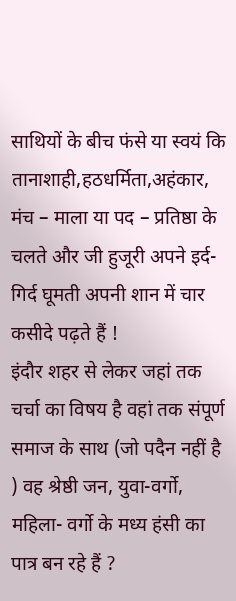साथियों के बीच फंसे या स्वयं कि तानाशाही,हठधर्मिता,अहंकार, मंच – माला या पद – प्रतिष्ठा के चलते और जी हुजूरी अपने इर्द-गिर्द घूमती अपनी शान में चार कसीदे पढ़ते हैं !
इंदौर शहर से लेकर जहां तक चर्चा का विषय है वहां तक संपूर्ण समाज के साथ (जो पदैन नहीं है ) वह श्रेष्ठी जन, युवा-वर्गो, महिला- वर्गो के मध्य हंसी का पात्र बन रहे हैं ?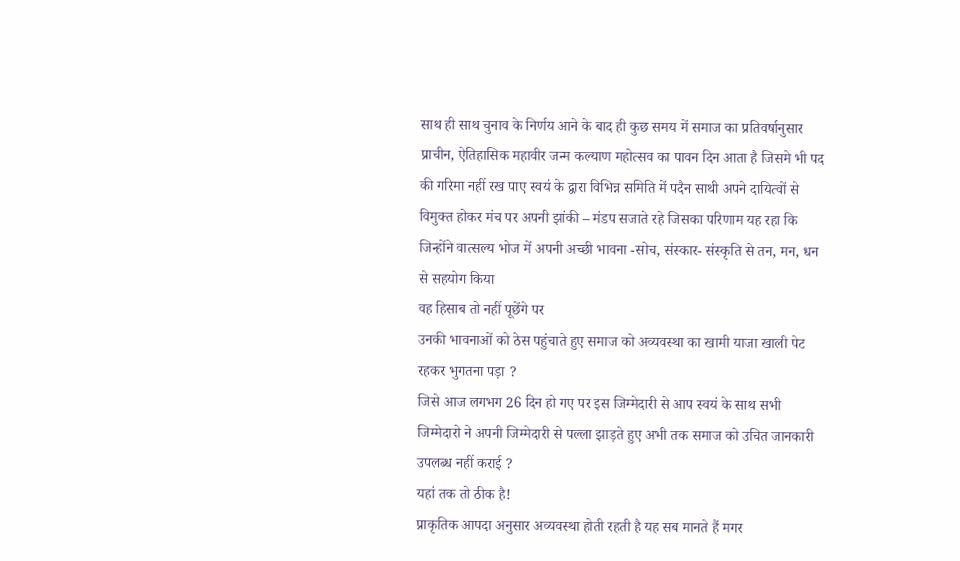साथ ही साथ चुनाव के निर्णय आने के बाद ही कुछ समय में समाज का प्रतिवर्षानुसार प्राचीन, ऐतिहासिक महावीर जन्म कल्याण महोत्सव का पावन दिन आता है जिसमे भी पद की गरिमा नहीं रख पाए स्वयं के द्वारा विभिन्न समिति में पदैन साथी अपने दायित्वों से विमुक्त होकर मंच पर अपनी झांकी – मंडप सजाते रहे जिसका परिणाम यह रहा कि जिन्होंने वात्सल्य भोज में अपनी अच्छी भावना -सोच, संस्कार- संस्कृति से तन, मन, धन से सहयोग किया
वह हिसाब तो नहीं पूछेंगे पर
उनकी भावनाओं को ठेस पहुंचाते हुए समाज को अव्यवस्था का खामी याजा खाली पेट रहकर भुगतना पड़ा ?
जिसे आज लगभग 26 दिन हो गए पर इस जिम्मेदारी से आप स्वयं के साथ सभी जिम्मेदारो ने अपनी जिम्मेदारी से पल्ला झाड़ते हुए अभी तक समाज को उचित जानकारी उपलब्ध नहीं कराई ?
यहां तक तो ठीक है!
प्राकृतिक आपदा अनुसार अव्यवस्था होती रहती है यह सब मानते हैं मगर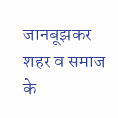जानबूझकर शहर व समाज के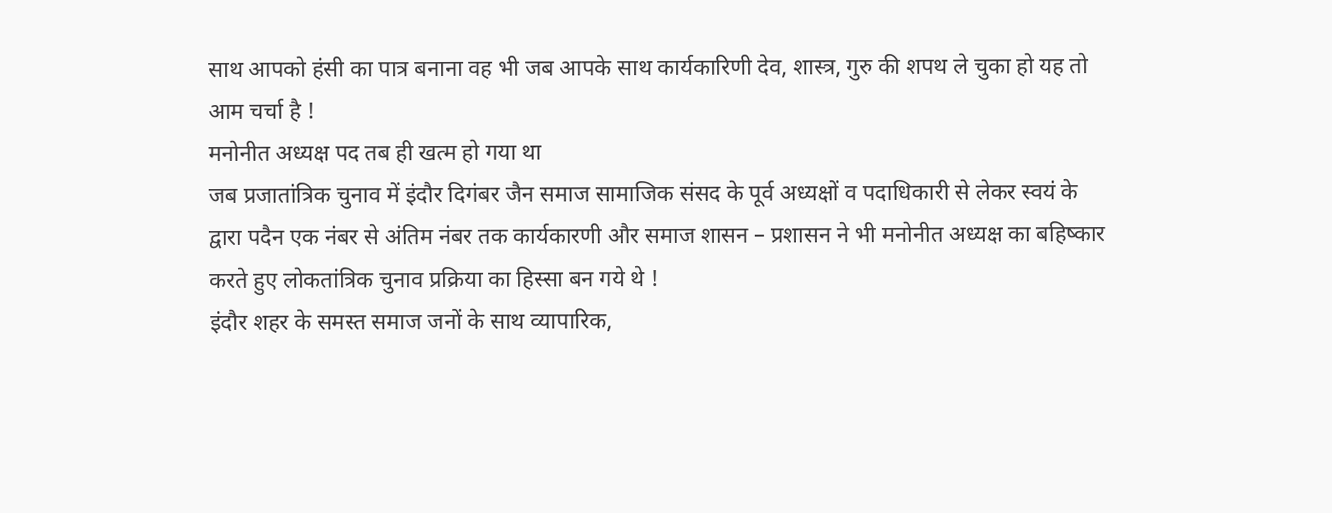साथ आपको हंसी का पात्र बनाना वह भी जब आपके साथ कार्यकारिणी देव, शास्त्र, गुरु की शपथ ले चुका हो यह तो आम चर्चा है !
मनोनीत अध्यक्ष पद तब ही खत्म हो गया था
जब प्रजातांत्रिक चुनाव में इंदौर दिगंबर जैन समाज सामाजिक संसद के पूर्व अध्यक्षों व पदाधिकारी से लेकर स्वयं के द्वारा पदैन एक नंबर से अंतिम नंबर तक कार्यकारणी और समाज शासन – प्रशासन ने भी मनोनीत अध्यक्ष का बहिष्कार करते हुए लोकतांत्रिक चुनाव प्रक्रिया का हिस्सा बन गये थे !
इंदौर शहर के समस्त समाज जनों के साथ व्यापारिक,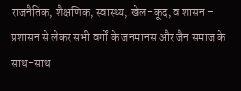राजनैतिक, शैक्षणिक, स्वास्थ्य, खेल-कूद, व शासन – प्रशासन से लेकर सभी वर्गों के जनमानस और जैन समाज के साथ-साथ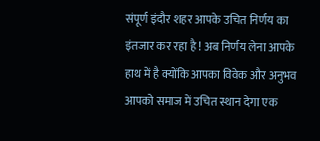संपूर्ण इंदौर शहर आपके उचित निर्णय का इंतजार कर रहा है ! अब निर्णय लेना आपके हाथ में है क्योंकि आपका विवेक और अनुभव आपको समाज में उचित स्थान देगा एक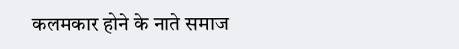कलमकार होने के नाते समाज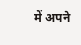में अपने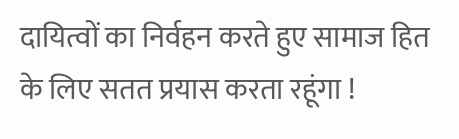दायित्वों का निर्वहन करते हुए सामाज हित के लिए सतत प्रयास करता रहूंगा !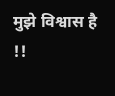मुझे विश्वास है !!